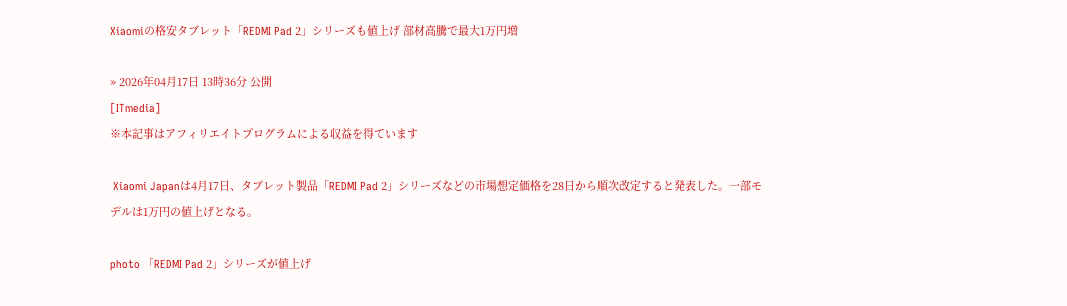Xiaomiの格安タブレット「REDMI Pad 2」シリーズも値上げ 部材高騰で最大1万円増

» 2026年04月17日 13時36分 公開
[ITmedia]
※本記事はアフィリエイトプログラムによる収益を得ています

 Xiaomi Japanは4月17日、タブレット製品「REDMI Pad 2」シリーズなどの市場想定価格を28日から順次改定すると発表した。一部モデルは1万円の値上げとなる。

photo 「REDMI Pad 2」シリーズが値上げ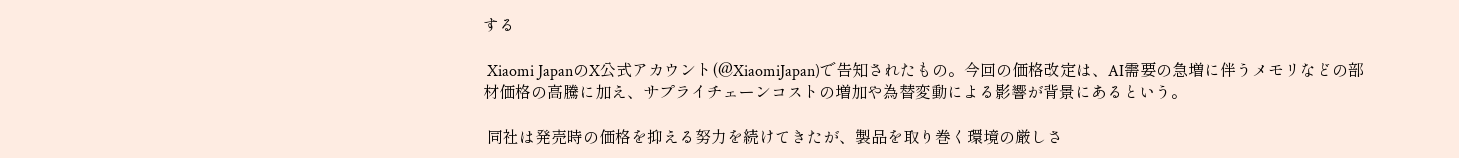する

 Xiaomi JapanのX公式アカウント(@XiaomiJapan)で告知されたもの。今回の価格改定は、AI需要の急増に伴うメモリなどの部材価格の高騰に加え、サプライチェーンコストの増加や為替変動による影響が背景にあるという。

 同社は発売時の価格を抑える努力を続けてきたが、製品を取り巻く環境の厳しさ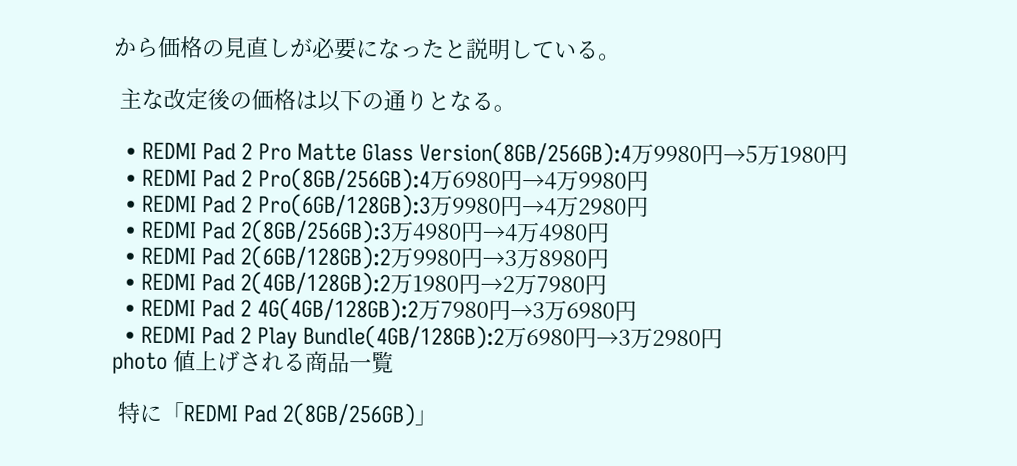から価格の見直しが必要になったと説明している。

 主な改定後の価格は以下の通りとなる。

  • REDMI Pad 2 Pro Matte Glass Version(8GB/256GB):4万9980円→5万1980円
  • REDMI Pad 2 Pro(8GB/256GB):4万6980円→4万9980円
  • REDMI Pad 2 Pro(6GB/128GB):3万9980円→4万2980円
  • REDMI Pad 2(8GB/256GB):3万4980円→4万4980円
  • REDMI Pad 2(6GB/128GB):2万9980円→3万8980円
  • REDMI Pad 2(4GB/128GB):2万1980円→2万7980円
  • REDMI Pad 2 4G(4GB/128GB):2万7980円→3万6980円
  • REDMI Pad 2 Play Bundle(4GB/128GB):2万6980円→3万2980円
photo 値上げされる商品一覧

 特に「REDMI Pad 2(8GB/256GB)」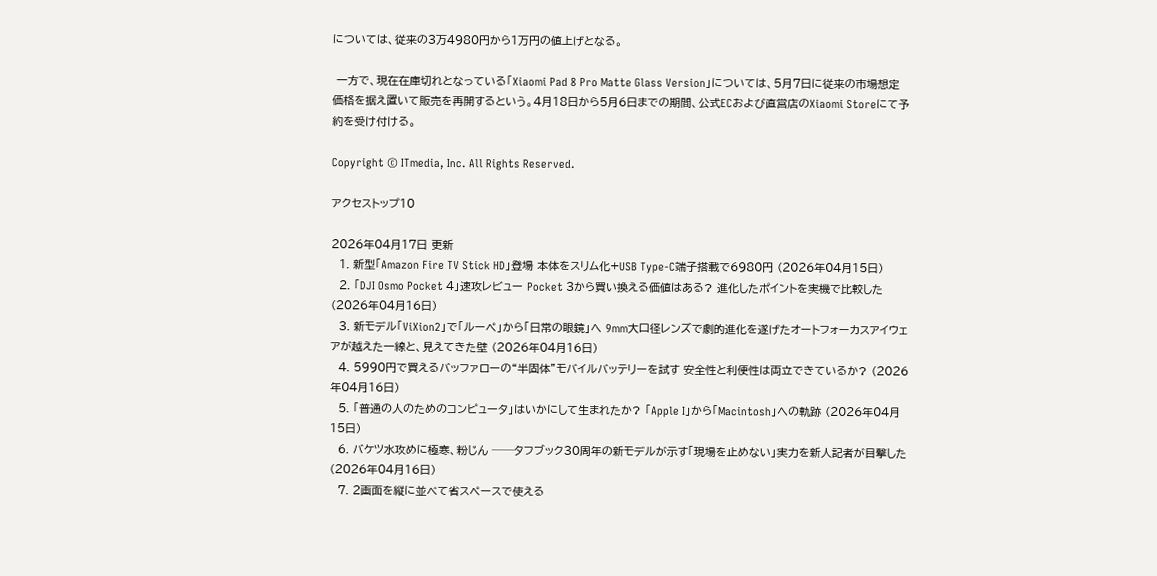については、従来の3万4980円から1万円の値上げとなる。

 一方で、現在在庫切れとなっている「Xiaomi Pad 8 Pro Matte Glass Version」については、5月7日に従来の市場想定価格を据え置いて販売を再開するという。4月18日から5月6日までの期間、公式ECおよび直営店のXiaomi Storeにて予約を受け付ける。

Copyright © ITmedia, Inc. All Rights Reserved.

アクセストップ10

2026年04月17日 更新
  1. 新型「Amazon Fire TV Stick HD」登場 本体をスリム化+USB Type-C端子搭載で6980円 (2026年04月15日)
  2. 「DJI Osmo Pocket 4」速攻レビュー Pocket 3から買い換える価値はある? 進化したポイントを実機で比較した (2026年04月16日)
  3. 新モデル「ViXion2」で「ルーペ」から「日常の眼鏡」へ 9mm大口径レンズで劇的進化を遂げたオートフォーカスアイウェアが越えた一線と、見えてきた壁 (2026年04月16日)
  4. 5990円で買えるバッファローの“半固体”モバイルバッテリーを試す 安全性と利便性は両立できているか? (2026年04月16日)
  5. 「普通の人のためのコンピュータ」はいかにして生まれたか? 「Apple I」から「Macintosh」への軌跡 (2026年04月15日)
  6. バケツ水攻めに極寒、粉じん ──タフブック30周年の新モデルが示す「現場を止めない」実力を新人記者が目撃した (2026年04月16日)
  7. 2画面を縦に並べて省スペースで使える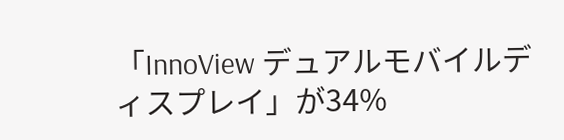「InnoView デュアルモバイルディスプレイ」が34%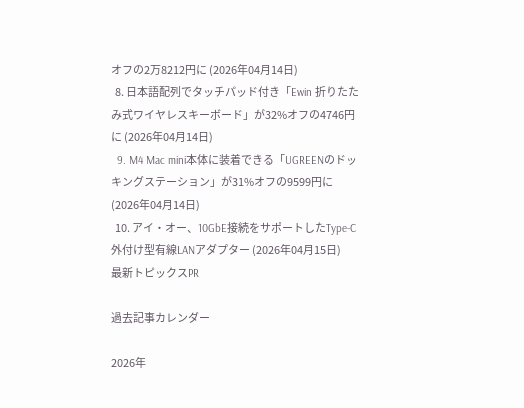オフの2万8212円に (2026年04月14日)
  8. 日本語配列でタッチパッド付き「Ewin 折りたたみ式ワイヤレスキーボード」が32%オフの4746円に (2026年04月14日)
  9. M4 Mac mini本体に装着できる「UGREENのドッキングステーション」が31%オフの9599円に (2026年04月14日)
  10. アイ・オー、10GbE接続をサポートしたType-C外付け型有線LANアダプター (2026年04月15日)
最新トピックスPR

過去記事カレンダー

2026年